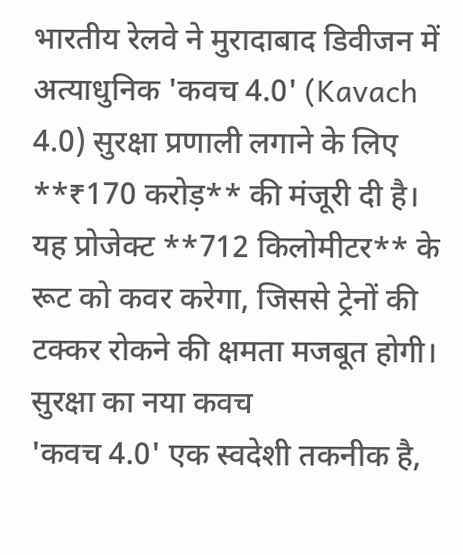भारतीय रेलवे ने मुरादाबाद डिवीजन में अत्याधुनिक 'कवच 4.0' (Kavach 4.0) सुरक्षा प्रणाली लगाने के लिए **₹170 करोड़** की मंजूरी दी है। यह प्रोजेक्ट **712 किलोमीटर** के रूट को कवर करेगा, जिससे ट्रेनों की टक्कर रोकने की क्षमता मजबूत होगी।
सुरक्षा का नया कवच
'कवच 4.0' एक स्वदेशी तकनीक है,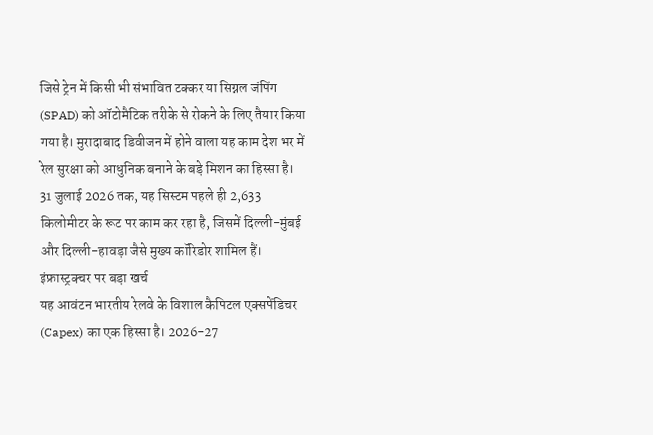जिसे ट्रेन में किसी भी संभावित टक्कर या सिग्नल जंपिंग (SPAD) को ऑटोमैटिक तरीके से रोकने के लिए तैयार किया गया है। मुरादाबाद डिवीजन में होने वाला यह काम देश भर में रेल सुरक्षा को आधुनिक बनाने के बड़े मिशन का हिस्सा है। 31 जुलाई 2026 तक, यह सिस्टम पहले ही 2,633 किलोमीटर के रूट पर काम कर रहा है, जिसमें दिल्ली-मुंबई और दिल्ली-हावड़ा जैसे मुख्य कॉरिडोर शामिल हैं।
इंफ्रास्ट्रक्चर पर बड़ा खर्च
यह आवंटन भारतीय रेलवे के विशाल कैपिटल एक्सपेंडिचर (Capex) का एक हिस्सा है। 2026-27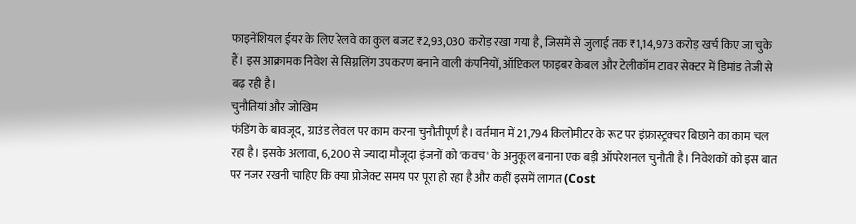फाइनेंशियल ईयर के लिए रेलवे का कुल बजट ₹2,93,030 करोड़ रखा गया है, जिसमें से जुलाई तक ₹1,14,973 करोड़ खर्च किए जा चुके हैं। इस आक्रामक निवेश से सिग्नलिंग उपकरण बनाने वाली कंपनियों, ऑप्टिकल फाइबर केबल और टेलीकॉम टावर सेक्टर में डिमांड तेजी से बढ़ रही है।
चुनौतियां और जोखिम
फंडिंग के बावजूद, ग्राउंड लेवल पर काम करना चुनौतीपूर्ण है। वर्तमान में 21,794 किलोमीटर के रूट पर इंफ्रास्ट्रक्चर बिछाने का काम चल रहा है। इसके अलावा, 6,200 से ज्यादा मौजूदा इंजनों को 'कवच' के अनुकूल बनाना एक बड़ी ऑपरेशनल चुनौती है। निवेशकों को इस बात पर नजर रखनी चाहिए कि क्या प्रोजेक्ट समय पर पूरा हो रहा है और कहीं इसमें लागत (Cost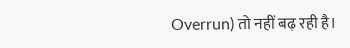Overrun) तो नहीं बढ़ रही है।